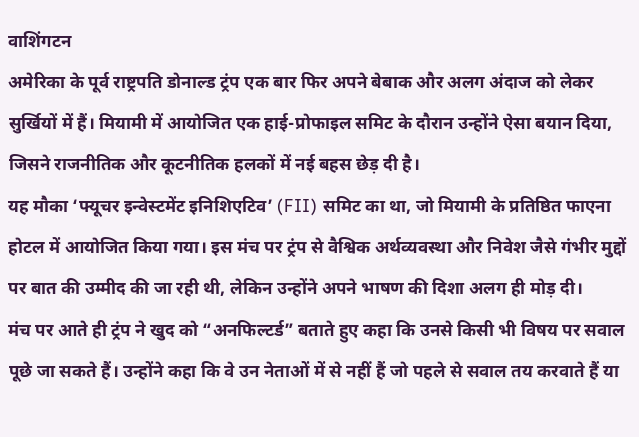वाशिंगटन
अमेरिका के पूर्व राष्ट्रपति डोनाल्ड ट्रंप एक बार फिर अपने बेबाक और अलग अंदाज को लेकर सुर्खियों में हैं। मियामी में आयोजित एक हाई-प्रोफाइल समिट के दौरान उन्होंने ऐसा बयान दिया, जिसने राजनीतिक और कूटनीतिक हलकों में नई बहस छेड़ दी है।
यह मौका ‘फ्यूचर इन्वेस्टमेंट इनिशिएटिव’ (FII) समिट का था, जो मियामी के प्रतिष्ठित फाएना होटल में आयोजित किया गया। इस मंच पर ट्रंप से वैश्विक अर्थव्यवस्था और निवेश जैसे गंभीर मुद्दों पर बात की उम्मीद की जा रही थी, लेकिन उन्होंने अपने भाषण की दिशा अलग ही मोड़ दी।
मंच पर आते ही ट्रंप ने खुद को “अनफिल्टर्ड” बताते हुए कहा कि उनसे किसी भी विषय पर सवाल पूछे जा सकते हैं। उन्होंने कहा कि वे उन नेताओं में से नहीं हैं जो पहले से सवाल तय करवाते हैं या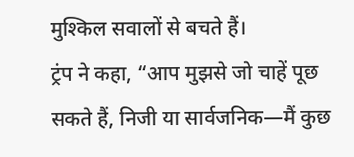मुश्किल सवालों से बचते हैं।
ट्रंप ने कहा, “आप मुझसे जो चाहें पूछ सकते हैं, निजी या सार्वजनिक—मैं कुछ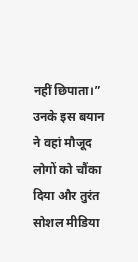नहीं छिपाता।” उनके इस बयान ने वहां मौजूद लोगों को चौंका दिया और तुरंत सोशल मीडिया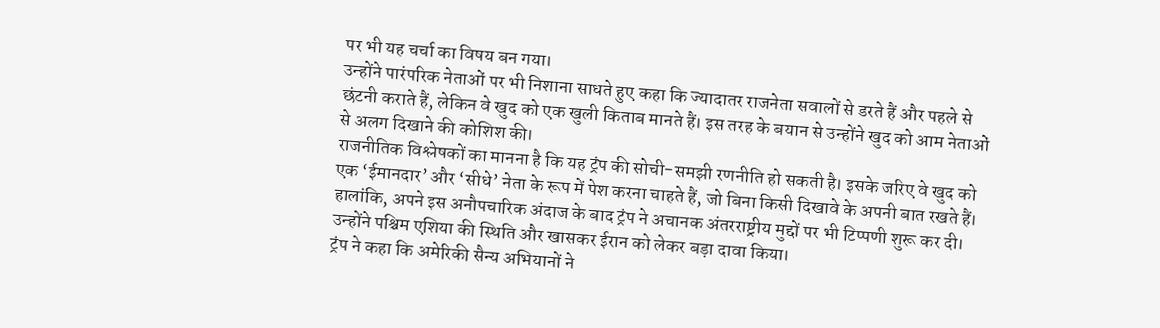पर भी यह चर्चा का विषय बन गया।
उन्होंने पारंपरिक नेताओं पर भी निशाना साधते हुए कहा कि ज्यादातर राजनेता सवालों से डरते हैं और पहले से छंटनी कराते हैं, लेकिन वे खुद को एक खुली किताब मानते हैं। इस तरह के बयान से उन्होंने खुद को आम नेताओं से अलग दिखाने की कोशिश की।
राजनीतिक विश्लेषकों का मानना है कि यह ट्रंप की सोची-समझी रणनीति हो सकती है। इसके जरिए वे खुद को एक ‘ईमानदार’ और ‘सीधे’ नेता के रूप में पेश करना चाहते हैं, जो बिना किसी दिखावे के अपनी बात रखते हैं।
हालांकि, अपने इस अनौपचारिक अंदाज के बाद ट्रंप ने अचानक अंतरराष्ट्रीय मुद्दों पर भी टिप्पणी शुरू कर दी। उन्होंने पश्चिम एशिया की स्थिति और खासकर ईरान को लेकर बड़ा दावा किया।
ट्रंप ने कहा कि अमेरिकी सैन्य अभियानों ने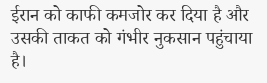ईरान को काफी कमजोर कर दिया है और उसकी ताकत को गंभीर नुकसान पहुंचाया है।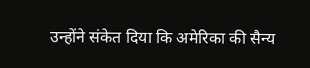उन्होंने संकेत दिया कि अमेरिका की सैन्य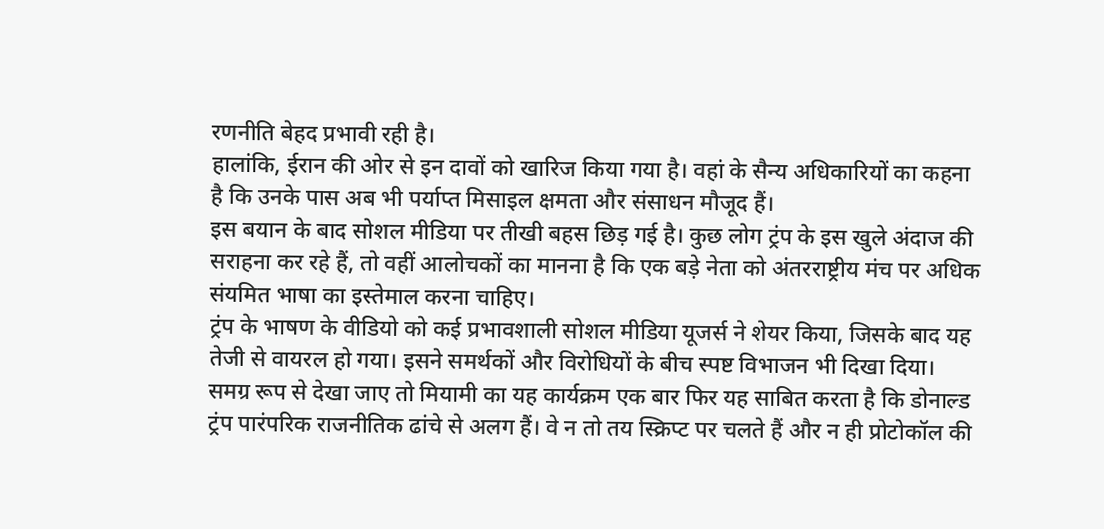रणनीति बेहद प्रभावी रही है।
हालांकि, ईरान की ओर से इन दावों को खारिज किया गया है। वहां के सैन्य अधिकारियों का कहना है कि उनके पास अब भी पर्याप्त मिसाइल क्षमता और संसाधन मौजूद हैं।
इस बयान के बाद सोशल मीडिया पर तीखी बहस छिड़ गई है। कुछ लोग ट्रंप के इस खुले अंदाज की सराहना कर रहे हैं, तो वहीं आलोचकों का मानना है कि एक बड़े नेता को अंतरराष्ट्रीय मंच पर अधिक संयमित भाषा का इस्तेमाल करना चाहिए।
ट्रंप के भाषण के वीडियो को कई प्रभावशाली सोशल मीडिया यूजर्स ने शेयर किया, जिसके बाद यह तेजी से वायरल हो गया। इसने समर्थकों और विरोधियों के बीच स्पष्ट विभाजन भी दिखा दिया।
समग्र रूप से देखा जाए तो मियामी का यह कार्यक्रम एक बार फिर यह साबित करता है कि डोनाल्ड ट्रंप पारंपरिक राजनीतिक ढांचे से अलग हैं। वे न तो तय स्क्रिप्ट पर चलते हैं और न ही प्रोटोकॉल की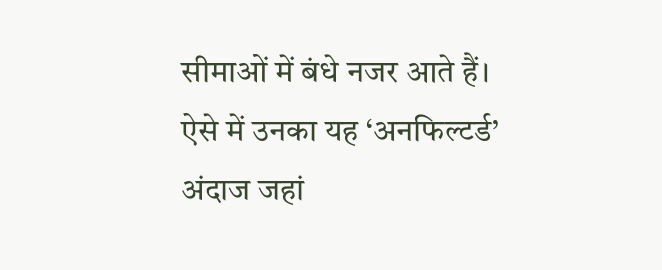सीमाओं में बंधे नजर आते हैं।
ऐसे में उनका यह ‘अनफिल्टर्ड’ अंदाज जहां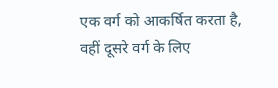एक वर्ग को आकर्षित करता है, वहीं दूसरे वर्ग के लिए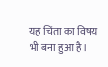यह चिंता का विषय भी बना हुआ है।